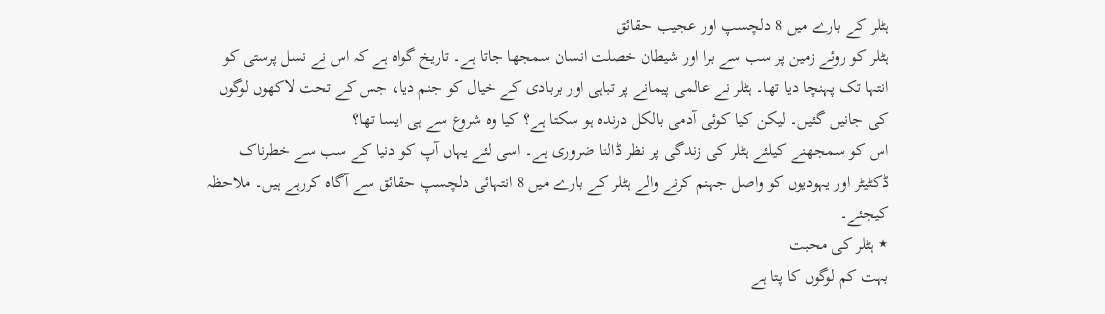ہٹلر کے بارے میں 8 دلچسپ اور عجیب حقائق
ہٹلر کو روئے زمین پر سب سے برا اور شیطان خصلت انسان سمجھا جاتا ہے۔ تاریخ گواہ ہے کہ اس نے نسل پرستی کو انتہا تک پہنچا دیا تھا۔ ہٹلر نے عالمی پیمانے پر تباہی اور بربادی کے خیال کو جنم دیا، جس کے تحت لاکھوں لوگوں کی جانیں گئیں۔ لیکن کیا کوئی آدمی بالکل درندہ ہو سکتا ہے؟ کیا وہ شروع سے ہی ایسا تھا؟
اس کو سمجھنے کیلئے ہٹلر کی زندگی پر نظر ڈالنا ضروری ہے۔ اسی لئے یہاں آپ کو دنیا کے سب سے خطرناک ڈکٹیٹر اور یہودیوں کو واصل جہنم کرنے والے ہٹلر کے بارے میں 8 انتہائی دلچسپ حقائق سے آگاہ کررہے ہیں۔ ملاحظہ کیجئے۔
٭ ہٹلر کی محبت
بہت کم لوگوں کا پتا ہے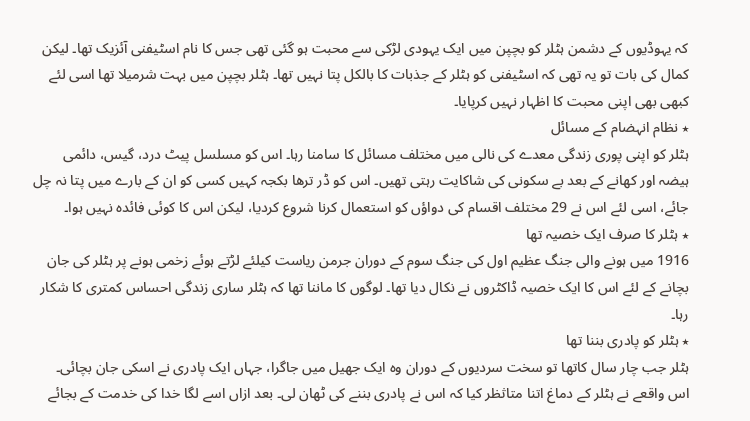کہ یہوڈیوں کے دشمن ہٹلر کو بچپن میں ایک یہودی لڑکی سے محبت ہو گئی تھی جس کا نام اسٹیفنی آئزیک تھا۔ لیکن کمال کی بات تو یہ تھی کہ اسٹیفنی کو ہٹلر کے جذبات کا بالکل پتا نہیں تھا۔ ہٹلر بچپن میں بہت شرمیلا تھا اسی لئے کبھی بھی اپنی محبت کا اظہار نہیں کرپایا۔
٭ نظام انہضام کے مسائل
ہٹلر کو اپنی پوری زندگی معدے کی نالی میں مختلف مسائل کا سامنا رہا۔ اس کو مسلسل پیٹ درد، گیس، دائمی ہیضہ اور کھانے کے بعد بے سکونی کی شاکایت رہتی تھیں۔ اس کو ڈر ترھا بکجہ کہیں کسی کو ان کے بارے میں پتا نہ چل جائے، اسی لئے اس نے 29 مختلف اقسام کی دواؤں کو استعمال کرنا شروع کردیا، لیکن اس کا کوئی فائدہ نہیں ہوا۔
٭ ہٹلر کا صرف ایک خصیہ تھا
1916 میں ہونے والی جنگ عظیم اول کی جنگ سوم کے دوران جرمن ریاست کیلئے لڑتے ہوئے زخمی ہونے پر ہٹلر کی جان بچانے کے لئے اس کا ایک خصیہ ڈاکٹروں نے نکال دیا تھا۔ لوگوں کا ماننا تھا کہ ہٹلر ساری زندگی احساس کمتری کا شکار رہا۔
٭ ہٹلر کو پادری بننا تھا
ہٹلر جب چار سال کاتھا تو سخت سردیوں کے دوران وہ ایک جھیل میں جاگرا، جہاں ایک پادری نے اسکی جان بچائی۔ اس واقعے نے ہٹلر کے دماغ اتنا متاثظر کیا کہ اس نے پادری بننے کی ٹھان لی۔ بعد ازاں اسے لگا خدا کی خدمت کے بجائے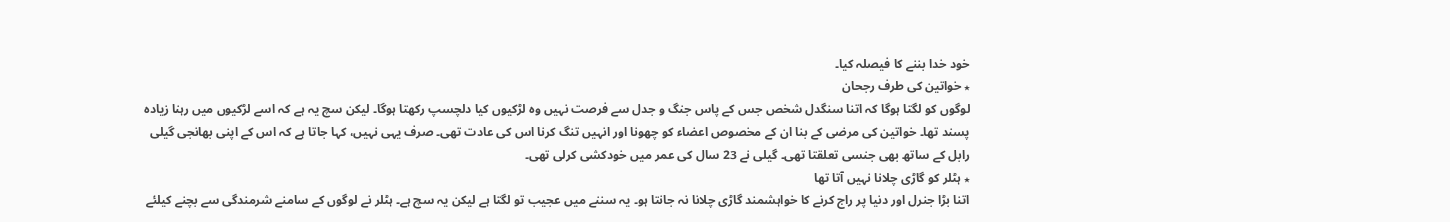خود خدا بننے کا فیصلہ کیا۔
٭ خواتین کی طرف رجحان
لوگوں کو لگتا ہوگا کہ اتنا سنگدل شخص جس کے پاس جنگ و جدل سے فرصت نہیں وہ لڑکیوں کیا دلچسپ رکھتا ہوگا۔ لیکن سچ یہ ہے کہ اسے لڑکیوں میں رہنا زیادہ پسند تھا۔ خواتین کی مرضی کے بنا ان کے مخصوص اعضاء کو چھونا اور انہیں تنگ کرنا اس کی عادت تھی۔ صرف یہی نہیں، کہا جاتا ہے کہ اس کے اپنی بھانجی گیلی رابل کے ساتھ بھی جنسی تعلقتا تھی۔ گیلی نے 23 سال کی عمر میں خودکشی کرلی تھی۔
٭ ہٹلر کو گاڑی چلانا نہیں آتا تھا
اتنا بڑا جنرل اور دنیا پر راج کرنے کا خواہشمند گاڑی چلانا نہ جانتا ہو۔ یہ سننے میں عجیب تو لگتا ہے لیکن یہ سچ ہے۔ ہٹلر نے لوگوں کے سامنے شرمندگی سے بچنے کیلئے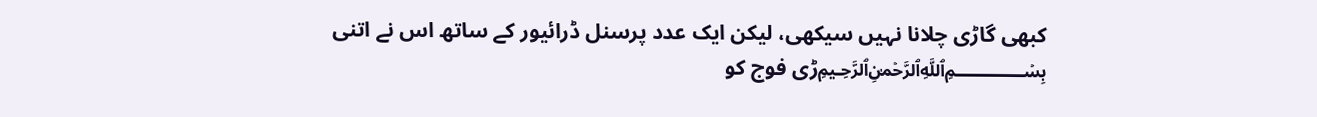کبھی گاڑی چلانا نہیں سیکھی، لیکن ایک عدد پرسنل ڈرائیور کے ساتھ اس نے اتنی ﷽ڑی فوج کو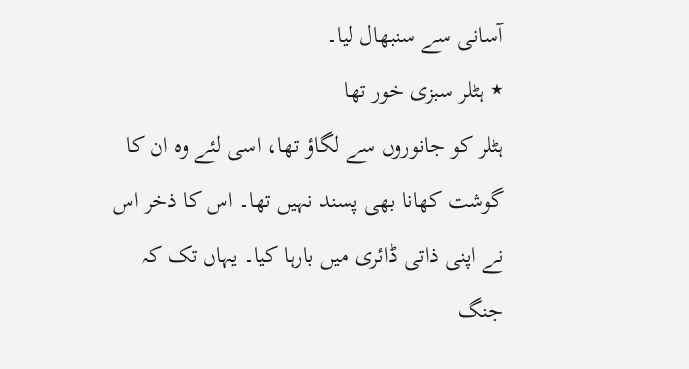آسانی سے سنبھال لیا۔
٭ ہٹلر سبزی خور تھا
ہٹلر کو جانوروں سے لگاؤ تھا، اسی لئے وہ ان کا گوشت کھانا بھی پسند نہیں تھا۔ اس کا ذخر اس نے اپنی ذاتی ڈائری میں بارہا کیا۔ یہاں تک کہ جنگ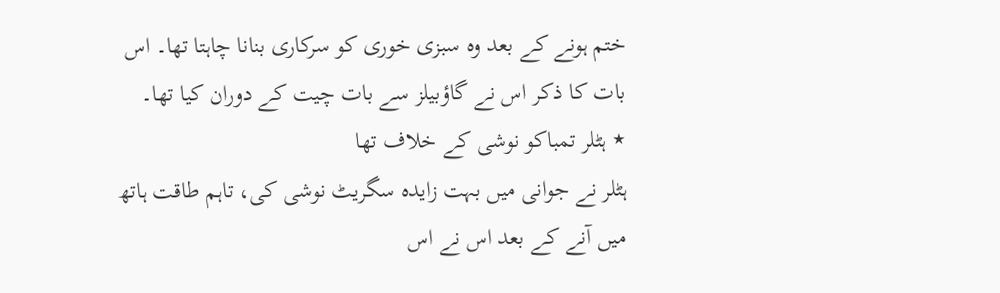ختم ہونے کے بعد وہ سبزی خوری کو سرکاری بنانا چاہتا تھا۔ اس بات کا ذکر اس نے گاؤبیلز سے بات چیت کے دوران کیا تھا۔
٭ ہٹلر تمباکو نوشی کے خلاف تھا
ہٹلر نے جوانی میں بہت زایدہ سگریٹ نوشی کی، تاہم طاقت ہاتھ میں آنے کے بعد اس نے اس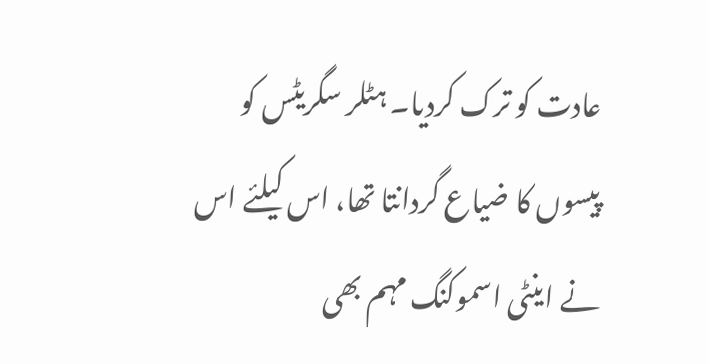عادت کو ترک کردیا۔ ہٹلر سگریٹس کو پیسوں کا ضیاع گردانتا تھا، اس کیلئے اس نے اینٹی اسموکنگ مہم بھی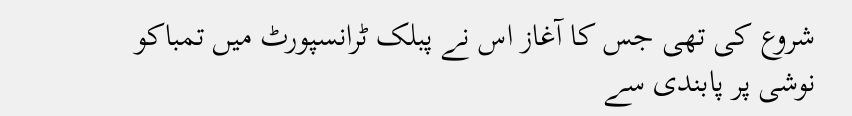شروع کی تھی جس کا آغاز اس نے پبلک ٹرانسپورٹ میں تمباکو نوشی پر پابندی سے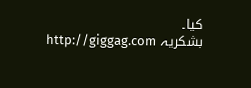کیا۔
بشکریہ http://giggag.com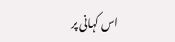اس کہانی پر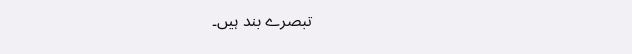تبصرے بند ہیں۔